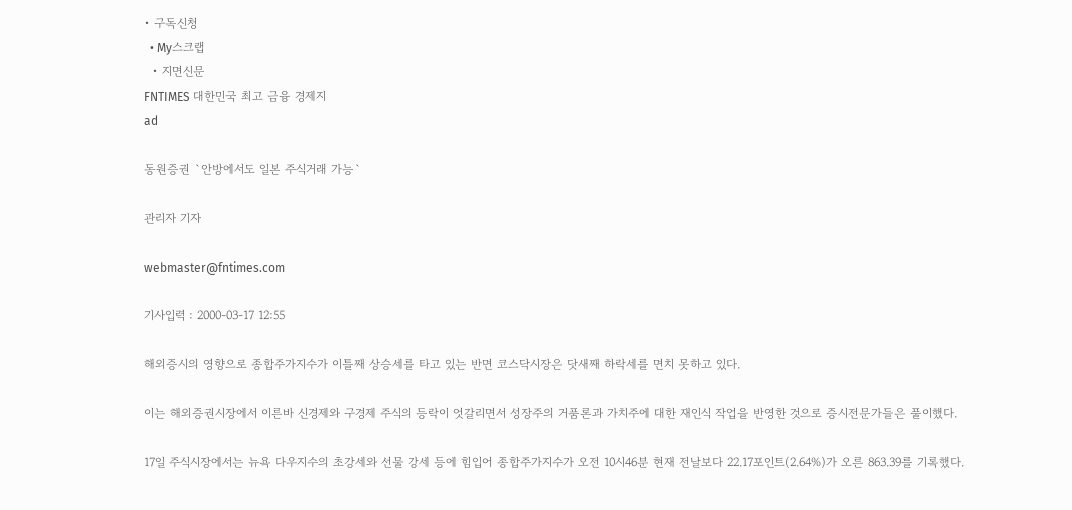• 구독신청
  • My스크랩
  • 지면신문
FNTIMES 대한민국 최고 금융 경제지
ad

동원증권 `안방에서도 일본 주식거래 가능`

관리자 기자

webmaster@fntimes.com

기사입력 : 2000-03-17 12:55

해외증시의 영향으로 종합주가지수가 이틀째 상승세를 타고 있는 반면 코스닥시장은 닷새째 하락세를 면치 못하고 있다.

이는 해외증권시장에서 이른바 신경제와 구경제 주식의 등락이 엇갈리면서 성장주의 거품론과 가치주에 대한 재인식 작업을 반영한 것으로 증시전문가들은 풀이했다.

17일 주식시장에서는 뉴욕 다우지수의 초강세와 선물 강세 등에 힘입어 종합주가지수가 오전 10시46분 현재 전날보다 22.17포인트(2.64%)가 오른 863.39를 기록했다.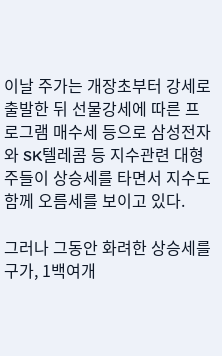이날 주가는 개장초부터 강세로 출발한 뒤 선물강세에 따른 프로그램 매수세 등으로 삼성전자와 SK텔레콤 등 지수관련 대형주들이 상승세를 타면서 지수도 함께 오름세를 보이고 있다.

그러나 그동안 화려한 상승세를 구가, 1백여개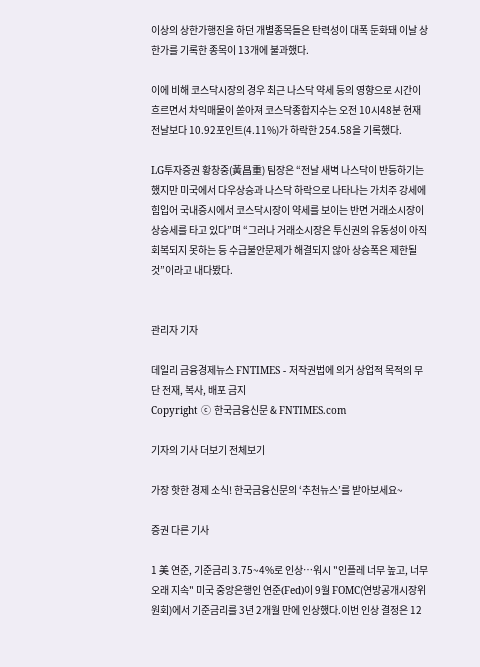이상의 상한가행진을 하던 개별종목들은 탄력성이 대폭 둔화돼 이날 상한가를 기록한 종목이 13개에 불과했다.

이에 비해 코스닥시장의 경우 최근 나스닥 약세 등의 영향으로 시간이 흐르면서 차익매물이 쏟아져 코스닥종합지수는 오전 10시48분 현재 전날보다 10.92포인트(4.11%)가 하락한 254.58을 기록했다.

LG투자증권 황창중(黃昌重) 팀장은 “전날 새벽 나스닥이 반등하기는 했지만 미국에서 다우상승과 나스닥 하락으로 나타나는 가치주 강세에 힘입어 국내증시에서 코스닥시장이 약세를 보이는 반면 거래소시장이 상승세를 타고 있다”며 “그러나 거래소시장은 투신권의 유동성이 아직 회복되지 못하는 등 수급불안문제가 해결되지 않아 상승폭은 제한될 것”이라고 내다봤다.


관리자 기자

데일리 금융경제뉴스 FNTIMES - 저작권법에 의거 상업적 목적의 무단 전재, 복사, 배포 금지
Copyright ⓒ 한국금융신문 & FNTIMES.com

기자의 기사 더보기 전체보기

가장 핫한 경제 소식! 한국금융신문의 ‘추천뉴스’를 받아보세요~

증권 다른 기사

1 美 연준, 기준금리 3.75~4%로 인상…워시 "인플레 너무 높고, 너무 오래 지속" 미국 중앙은행인 연준(Fed)이 9월 FOMC(연방공개시장위원회)에서 기준금리를 3년 2개월 만에 인상했다.이번 인상 결정은 12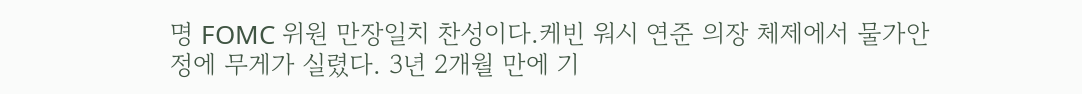명 FOMC 위원 만장일치 찬성이다.케빈 워시 연준 의장 체제에서 물가안정에 무게가 실렸다. 3년 2개월 만에 기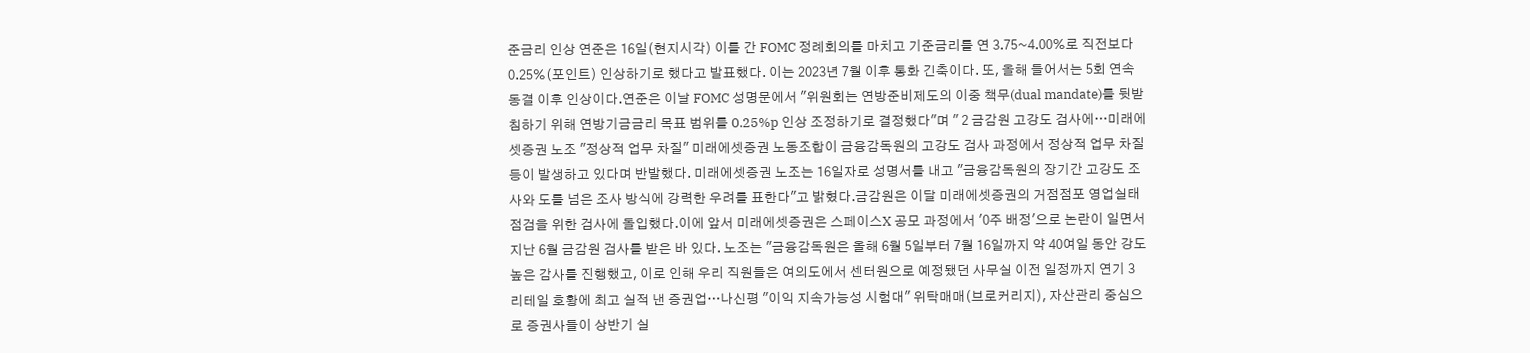준금리 인상 연준은 16일(현지시각) 이틀 간 FOMC 정례회의를 마치고 기준금리를 연 3.75~4.00%로 직전보다 0.25%(포인트) 인상하기로 했다고 발표했다. 이는 2023년 7월 이후 통화 긴축이다. 또, 올해 들어서는 5회 연속 동결 이후 인상이다.연준은 이날 FOMC 성명문에서 "위원회는 연방준비제도의 이중 책무(dual mandate)를 뒷받침하기 위해 연방기금금리 목표 범위를 0.25%p 인상 조정하기로 결정했다"며 " 2 금감원 고강도 검사에…미래에셋증권 노조 "정상적 업무 차질" 미래에셋증권 노동조합이 금융감독원의 고강도 검사 과정에서 정상적 업무 차질 등이 발생하고 있다며 반발했다. 미래에셋증권 노조는 16일자로 성명서를 내고 "금융감독원의 장기간 고강도 조사와 도를 넘은 조사 방식에 강력한 우려를 표한다"고 밝혔다.금감원은 이달 미래에셋증권의 거점점포 영업실태 점검을 위한 검사에 돌입했다.이에 앞서 미래에셋증권은 스페이스X 공모 과정에서 '0주 배정'으로 논란이 일면서 지난 6월 금감원 검사를 받은 바 있다. 노조는 "금융감독원은 올해 6월 5일부터 7월 16일까지 약 40여일 동안 강도 높은 감사를 진행했고, 이로 인해 우리 직원들은 여의도에서 센터원으로 예정됐던 사무실 이전 일정까지 연기 3 리테일 호황에 최고 실적 낸 증권업…나신평 "이익 지속가능성 시험대" 위탁매매(브로커리지), 자산관리 중심으로 증권사들이 상반기 실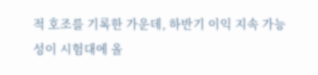적 호조를 기록한 가운데, 하반기 이익 지속 가능성이 시험대에 올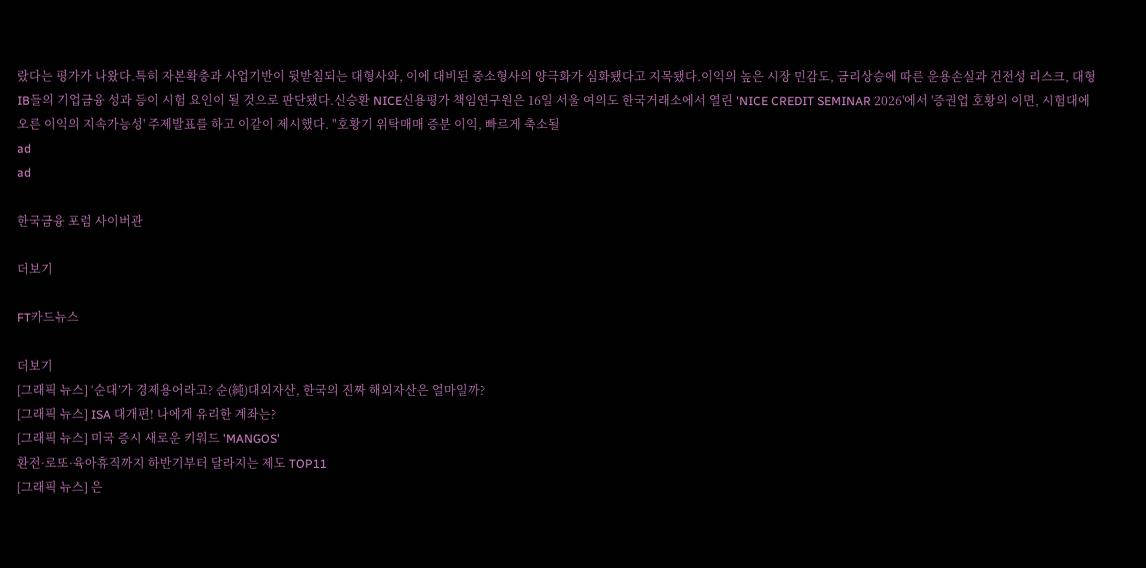랐다는 평가가 나왔다.특히 자본확충과 사업기반이 뒷받침되는 대형사와, 이에 대비된 중소형사의 양극화가 심화됐다고 지목됐다.이익의 높은 시장 민감도, 금리상승에 따른 운용손실과 건전성 리스크, 대형IB들의 기업금융 성과 등이 시험 요인이 될 것으로 판단됐다.신승환 NICE신용평가 책임연구원은 16일 서울 여의도 한국거래소에서 열린 'NICE CREDIT SEMINAR 2026'에서 '증권업 호황의 이면, 시험대에 오른 이익의 지속가능성' 주제발표를 하고 이같이 제시했다. "호황기 위탁매매 증분 이익, 빠르게 축소될
ad
ad

한국금융 포럼 사이버관

더보기

FT카드뉴스

더보기
[그래픽 뉴스] ‘순대’가 경제용어라고? 순(純)대외자산, 한국의 진짜 해외자산은 얼마일까?
[그래픽 뉴스] ISA 대개편! 나에게 유리한 계좌는?
[그래픽 뉴스] 미국 증시 새로운 키워드 'MANGOS'
환전·로또·육아휴직까지 하반기부터 달라지는 제도 TOP11
[그래픽 뉴스] 은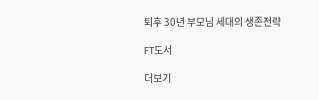퇴후 30년 부모님 세대의 생존전략

FT도서

더보기